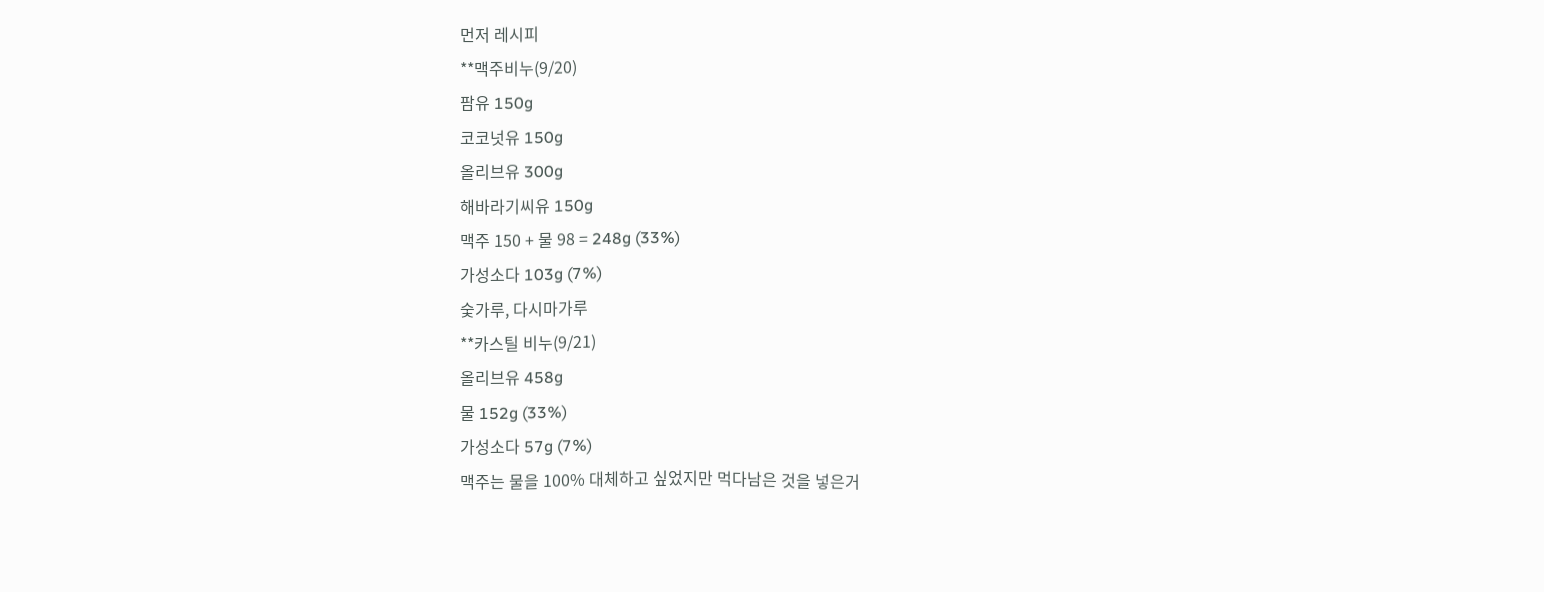먼저 레시피
**맥주비누(9/20)
팜유 150g
코코넛유 150g
올리브유 300g
해바라기씨유 150g
맥주 150 + 물 98 = 248g (33%)
가성소다 103g (7%)
숯가루, 다시마가루
**카스틸 비누(9/21)
올리브유 458g
물 152g (33%)
가성소다 57g (7%)
맥주는 물을 100% 대체하고 싶었지만 먹다남은 것을 넣은거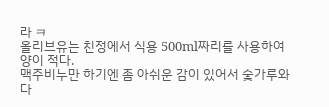라 ㅋ
올리브유는 친정에서 식용 500ml짜리를 사용하여 양이 적다.
맥주비누만 하기엔 좀 아쉬운 감이 있어서 숯가루와 다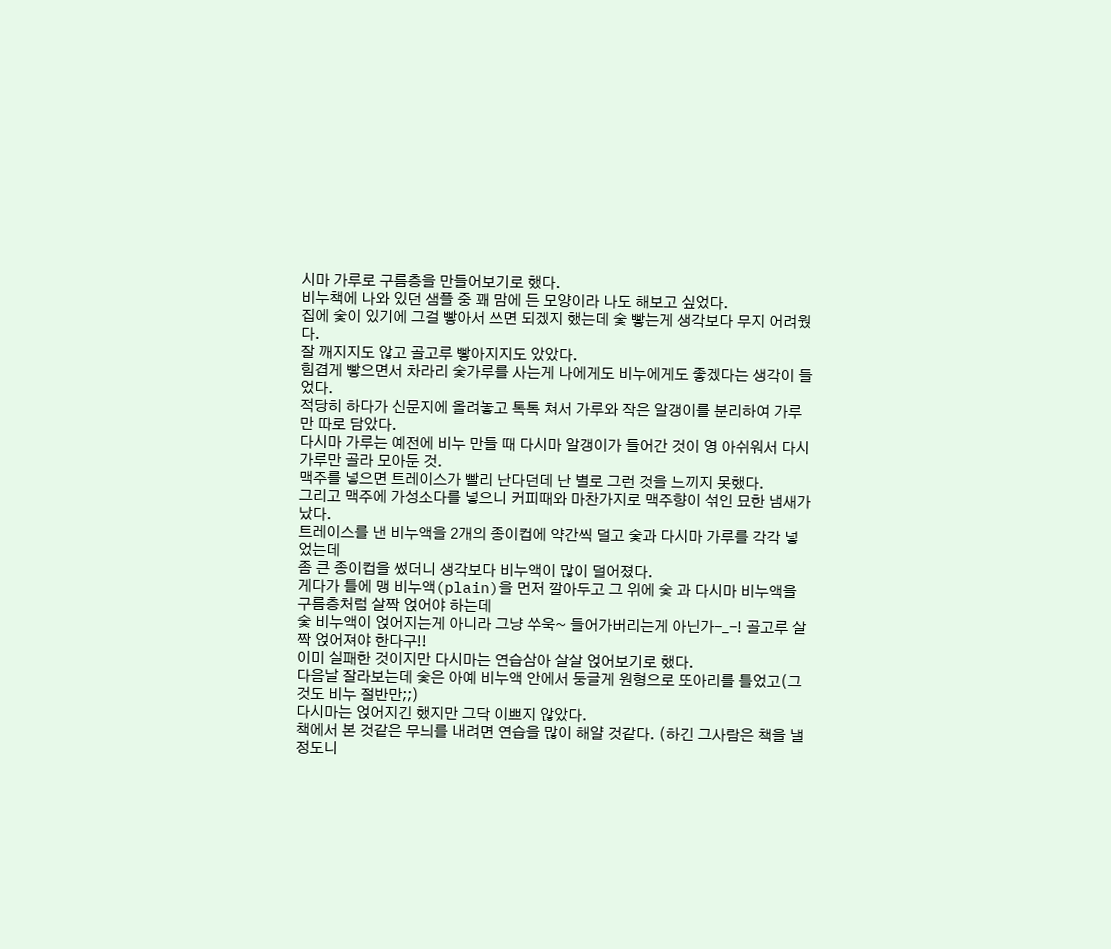시마 가루로 구름층을 만들어보기로 했다.
비누책에 나와 있던 샘플 중 꽤 맘에 든 모양이라 나도 해보고 싶었다.
집에 숯이 있기에 그걸 빻아서 쓰면 되겠지 했는데 숯 빻는게 생각보다 무지 어려웠다.
잘 깨지지도 않고 골고루 빻아지지도 았았다.
힘겹게 빻으면서 차라리 숯가루를 사는게 나에게도 비누에게도 좋겠다는 생각이 들었다.
적당히 하다가 신문지에 올려놓고 톡톡 쳐서 가루와 작은 알갱이를 분리하여 가루만 따로 담았다.
다시마 가루는 예전에 비누 만들 때 다시마 알갱이가 들어간 것이 영 아쉬워서 다시 가루만 골라 모아둔 것.
맥주를 넣으면 트레이스가 빨리 난다던데 난 별로 그런 것을 느끼지 못했다.
그리고 맥주에 가성소다를 넣으니 커피때와 마찬가지로 맥주향이 섞인 묘한 냄새가 났다.
트레이스를 낸 비누액을 2개의 종이컵에 약간씩 덜고 숯과 다시마 가루를 각각 넣었는데
좀 큰 종이컵을 썼더니 생각보다 비누액이 많이 덜어졌다.
게다가 틀에 맹 비누액(plain)을 먼저 깔아두고 그 위에 숯 과 다시마 비누액을 구름층처럼 살짝 얹어야 하는데
숯 비누액이 얹어지는게 아니라 그냥 쑤욱~ 들어가버리는게 아닌가-_-! 골고루 살짝 얹어져야 한다구!!
이미 실패한 것이지만 다시마는 연습삼아 살살 얹어보기로 했다.
다음날 잘라보는데 숯은 아예 비누액 안에서 둥글게 원형으로 또아리를 틀었고(그것도 비누 절반만;;)
다시마는 얹어지긴 했지만 그닥 이쁘지 않았다.
책에서 본 것같은 무늬를 내려면 연습을 많이 해얄 것같다. (하긴 그사람은 책을 낼 정도니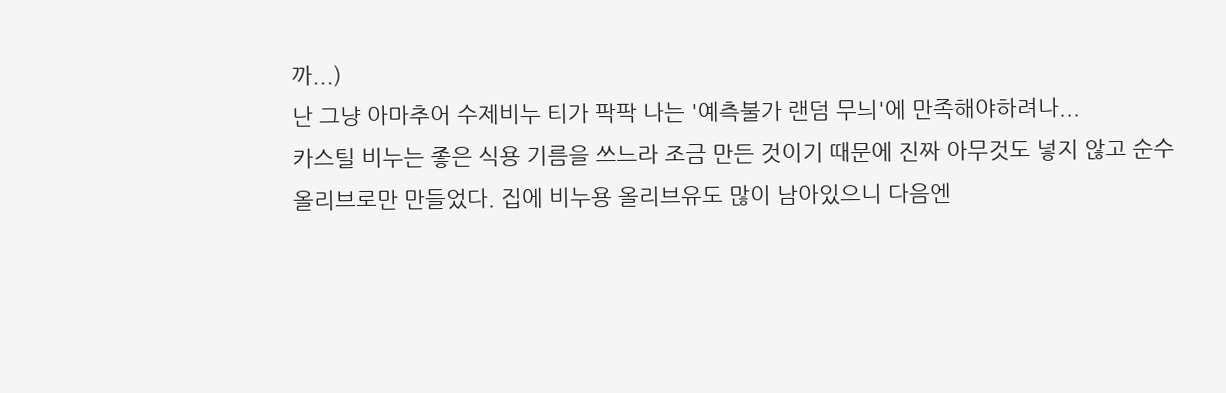까...)
난 그냥 아마추어 수제비누 티가 팍팍 나는 '예측불가 랜덤 무늬'에 만족해야하려나...
카스틸 비누는 좋은 식용 기름을 쓰느라 조금 만든 것이기 때문에 진짜 아무것도 넣지 않고 순수 올리브로만 만들었다. 집에 비누용 올리브유도 많이 남아있으니 다음엔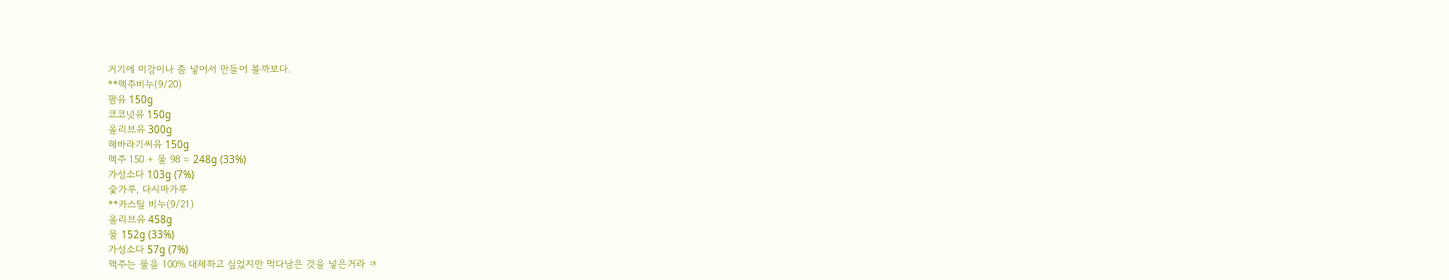거기에 미강이나 좀 넣어서 만들어 볼까보다.
**맥주비누(9/20)
팜유 150g
코코넛유 150g
올리브유 300g
해바라기씨유 150g
맥주 150 + 물 98 = 248g (33%)
가성소다 103g (7%)
숯가루, 다시마가루
**카스틸 비누(9/21)
올리브유 458g
물 152g (33%)
가성소다 57g (7%)
맥주는 물을 100% 대체하고 싶었지만 먹다남은 것을 넣은거라 ㅋ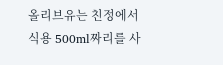올리브유는 친정에서 식용 500ml짜리를 사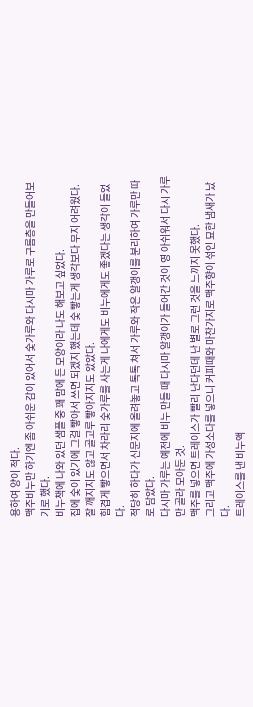용하여 양이 적다.
맥주비누만 하기엔 좀 아쉬운 감이 있어서 숯가루와 다시마 가루로 구름층을 만들어보기로 했다.
비누책에 나와 있던 샘플 중 꽤 맘에 든 모양이라 나도 해보고 싶었다.
집에 숯이 있기에 그걸 빻아서 쓰면 되겠지 했는데 숯 빻는게 생각보다 무지 어려웠다.
잘 깨지지도 않고 골고루 빻아지지도 았았다.
힘겹게 빻으면서 차라리 숯가루를 사는게 나에게도 비누에게도 좋겠다는 생각이 들었다.
적당히 하다가 신문지에 올려놓고 톡톡 쳐서 가루와 작은 알갱이를 분리하여 가루만 따로 담았다.
다시마 가루는 예전에 비누 만들 때 다시마 알갱이가 들어간 것이 영 아쉬워서 다시 가루만 골라 모아둔 것.
맥주를 넣으면 트레이스가 빨리 난다던데 난 별로 그런 것을 느끼지 못했다.
그리고 맥주에 가성소다를 넣으니 커피때와 마찬가지로 맥주향이 섞인 묘한 냄새가 났다.
트레이스를 낸 비누액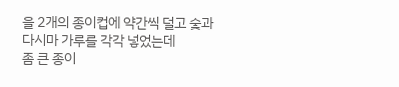을 2개의 종이컵에 약간씩 덜고 숯과 다시마 가루를 각각 넣었는데
좀 큰 종이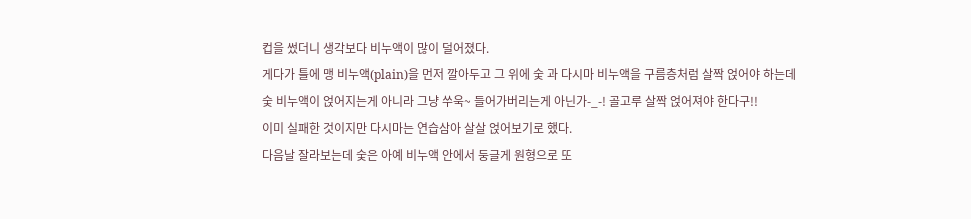컵을 썼더니 생각보다 비누액이 많이 덜어졌다.
게다가 틀에 맹 비누액(plain)을 먼저 깔아두고 그 위에 숯 과 다시마 비누액을 구름층처럼 살짝 얹어야 하는데
숯 비누액이 얹어지는게 아니라 그냥 쑤욱~ 들어가버리는게 아닌가-_-! 골고루 살짝 얹어져야 한다구!!
이미 실패한 것이지만 다시마는 연습삼아 살살 얹어보기로 했다.
다음날 잘라보는데 숯은 아예 비누액 안에서 둥글게 원형으로 또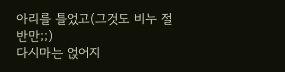아리를 틀었고(그것도 비누 절반만;;)
다시마는 얹어지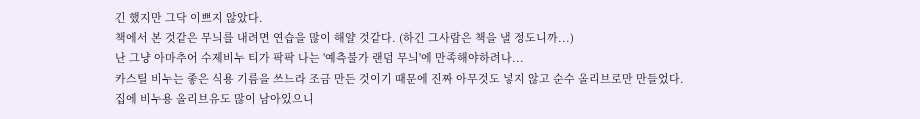긴 했지만 그닥 이쁘지 않았다.
책에서 본 것같은 무늬를 내려면 연습을 많이 해얄 것같다. (하긴 그사람은 책을 낼 정도니까...)
난 그냥 아마추어 수제비누 티가 팍팍 나는 '예측불가 랜덤 무늬'에 만족해야하려나...
카스틸 비누는 좋은 식용 기름을 쓰느라 조금 만든 것이기 때문에 진짜 아무것도 넣지 않고 순수 올리브로만 만들었다. 집에 비누용 올리브유도 많이 남아있으니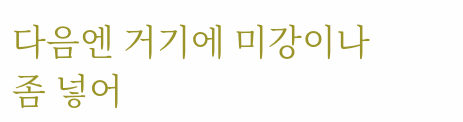다음엔 거기에 미강이나 좀 넣어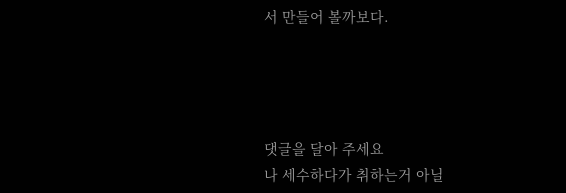서 만들어 볼까보다.




댓글을 달아 주세요
나 세수하다가 취하는거 아닐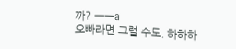까? ㅡㅡa
오빠라면 그럴 수도. 하하하